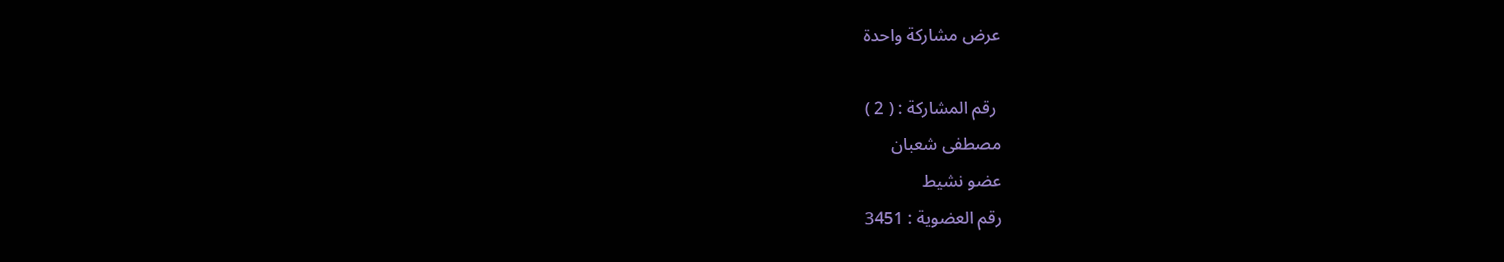عرض مشاركة واحدة

 رقم المشاركة : ( 2 )
مصطفى شعبان
عضو نشيط
رقم العضوية : 3451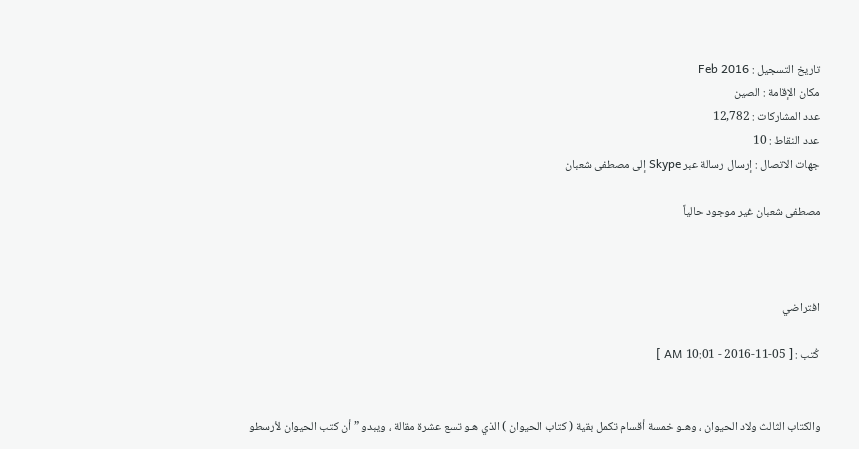تاريخ التسجيل : Feb 2016
مكان الإقامة : الصين
عدد المشاركات : 12,782
عدد النقاط : 10
جهات الاتصال : إرسال رسالة عبر Skype إلى مصطفى شعبان

مصطفى شعبان غير موجود حالياً



افتراضي

كُتب : [ 05-11-2016 - 10:01 AM ]


والكتاب الثالث ولاد الحيوان ، وهـو خمسة أقسام تكمل بقية ( كتاب الحيوان ) الذي هـو تسع عشرة مقالة ، ويبدو ” أن كتب الحيوان لأرسطو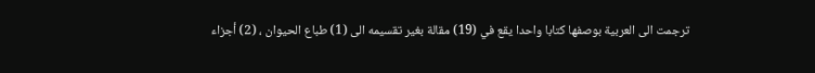ترجمت الى العربية بوصفها كتابا واحدا يقع في (19) مقالة بغير تقسيمه الى (1) طباع الحيوان ، (2) أجزاء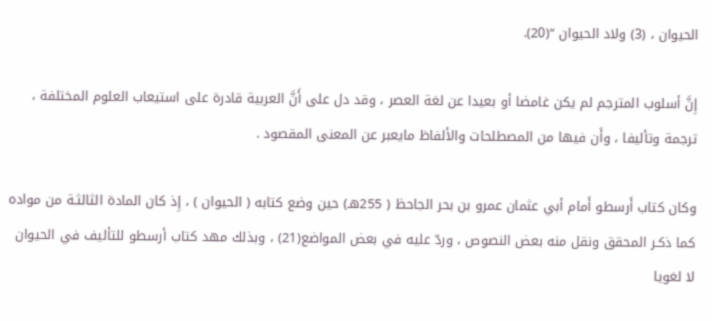الحيوان ، (3) ولاد الحيوان “(20).

إِنَّ أسلوب المترجم لم يكن غامضا أو بعيدا عن لغة العصر ، وقد دل على أَنَّ العربية قادرة على استيعاب العلوم المختلفة ، ترجمة وتأليفا ، وأَن فيها من المصطلحات والألفاظ مايعبر عن المعنى المقصود .

وكان كتاب أَرسطو أَمام أبي عثمان عمرو بن بحر الجاحظ ( 255هـ) حين وضع كتابه ( الحيوان ) ، إِذ كان المادة الثالثـة من مواده كما ذكـر المحقق ونقل منه بعض النصوص ، وردّ عليه في بعض المواضع(21) ، وبذلك مهد كتاب أرسطو للتأليف في الحيوان لا لغويا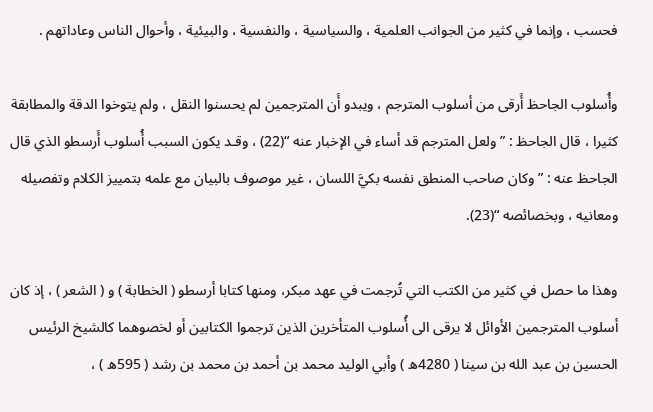فحسب ، وإنما في كثير من الجوانب العلمية ، والسياسية ، والنفسية ، والبيئية ، وأحوال الناس وعاداتهم .

وأُسلوب الجاحظ أَرقى من أسلوب المترجم ، ويبدو أَن المترجمين لم يحسنوا النقل ، ولم يتوخوا الدقة والمطابقة كثيرا ، قال الجاحظ : ” ولعل المترجم قد أساء في الإخبار عنه “(22) ، وقـد يكون السبب أُسلوب أَرسطو الذي قال الجاحظ عنه : ” وكان صاحب المنطق نفسه بكيَّ اللسان ، غير موصوف بالبيان مع علمه بتمييز الكلام وتفصيله ومعانيه ، وبخصائصه “(23).

وهذا ما حصل في كثير من الكتب التي تُرجمت في عهد مبكر، ومنها كتابا أرسطو ( الخطابة ) و ( الشعر ) ، إذ كان أسلوب المترجمين الأوائل لا يرقى الى أُسلوب المتأخرين الذين ترجموا الكتابين أو لخصوهما كالشيخ الرئيس الحسين بن عبد الله بن سينا ( 4280ه ) وأبي الوليد محمد بن أحمد بن محمد بن رشد ( 595ه ) ،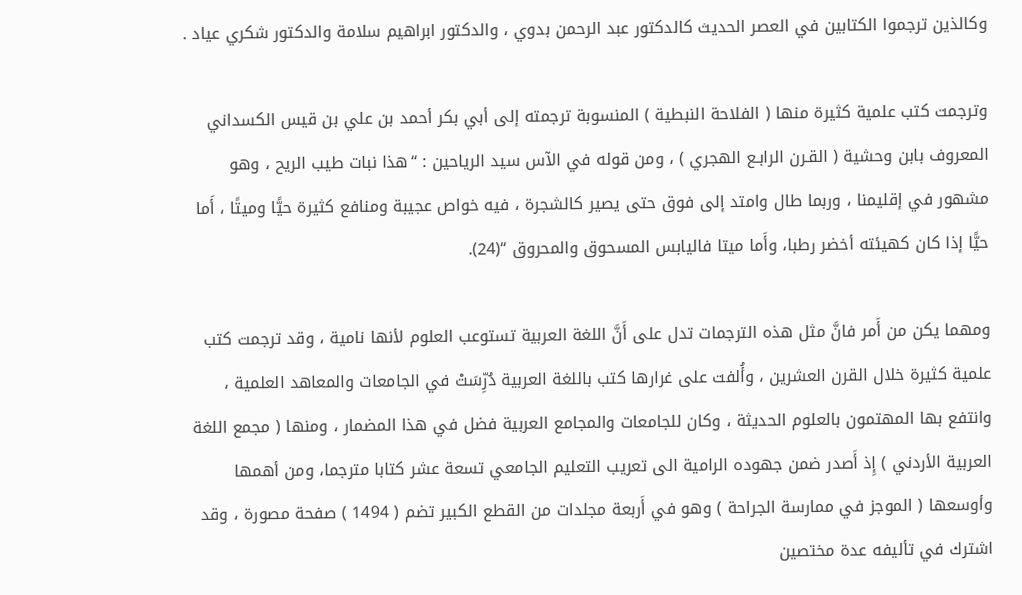وكالذين ترجموا الكتابين في العصر الحديث كالدكتور عبد الرحمن بدوي ، والدكتور ابراهيم سلامة والدكتور شكري عياد .

وترجمت كتب علمية كثيرة منها ( الفلاحة النبطية ) المنسوبة ترجمته إلى أبي بكر أحمد بن علي بن قيس الكسداني المعروف بابن وحشية ( القـرن الرابـع الهجري ) ، ومن قوله في الآس سيد الرياحين : “هذا نبات طيب الريح ، وهو مشهور في إقليمنا ، وربما طال وامتد إلى فوق حتى يصير كالشجرة ، فيه خواص عجيبة ومنافع كثيرة حيًّا وميتًا ، أَما حيًّا إذا كان كهيئته أخضر رطبا، وأَما ميتا فاليابس المسحوق والمحروق “(24).

ومهما يكن من أَمر فانَّ مثل هذه الترجمات تدل على أَنَّ اللغة العربية تستوعب العلوم لأنها نامية ، وقد ترجمت كتب علمية كثيرة خلال القرن العشرين ، وأُلفت على غرارها كتب باللغة العربية دُرِّسَتْ في الجامعات والمعاهد العلمية ، وانتفع بها المهتمون بالعلوم الحديثة ، وكان للجامعات والمجامع العربية فضل في هذا المضمار ، ومنها ( مجمع اللغة العربية الأردني ) إِذ أَصدر ضمن جهوده الرامية الى تعريب التعليم الجامعي تسعة عشر كتابا مترجما، ومن أهمها وأوسعها ( الموجز في ممارسة الجراحة ) وهو في أَربعة مجلدات من القطع الكبير تضم ( 1494 ) صفحة مصورة ، وقد اشترك في تأليفه عدة مختصين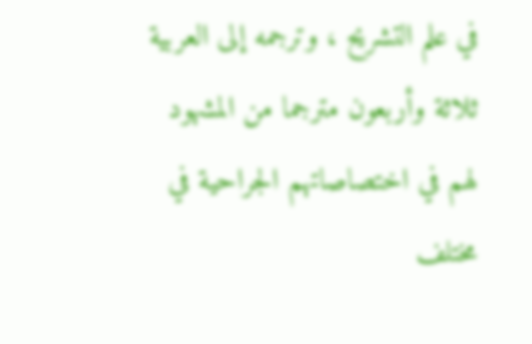في علم التشريح ، وترجمه إلى العربية ثلاثة وأربعون مترجما من المشهود لهم في اختصاصاتهم الجراحية في مختلف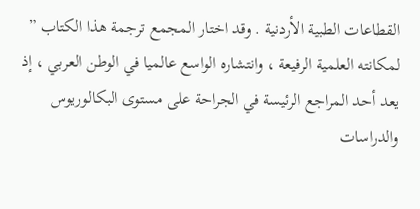القطاعات الطبية الأردنية . وقد اختار المجمع ترجمة هذا الكتاب ” لمكانته العلمية الرفيعة ، وانتشاره الواسع عالميا في الوطن العربي ، إذ يعد أحد المراجع الرئيسة في الجراحة على مستوى البكالوريوس والدراسات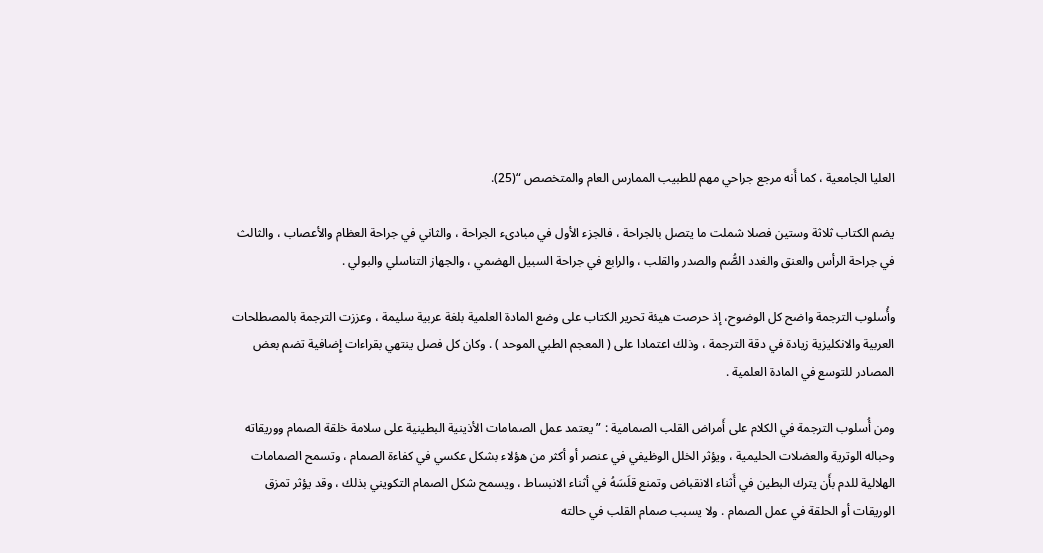العليا الجامعية ، كما أَنه مرجع جراحي مهم للطبيب الممارس العام والمتخصص “(25).

يضم الكتاب ثلاثة وستين فصلا شملت ما يتصل بالجراحة ، فالجزء الأول في مبادىء الجراحة ، والثاني في جراحة العظام والأعصاب ، والثالث في جراحة الرأس والعنق والغدد الصُّم والصدر والقلب ، والرابع في جراحة السبيل الهضمي ، والجهاز التناسلي والبولي .

وأُسلوب الترجمة واضح كل الوضوح، إذ حرصت هيئة تحرير الكتاب على وضع المادة العلمية بلغة عربية سليمة ، وعززت الترجمة بالمصطلحات العربية والانكليزية زيادة في دقة الترجمة ، وذلك اعتمادا على ( المعجم الطبي الموحد ) . وكان كل فصل ينتهي بقراءات إِضافية تضم بعض المصادر للتوسع في المادة العلمية .

ومن أُسلوب الترجمة في الكلام على أَمراض القلب الصمامية : ” يعتمد عمل الصمامات الأذينية البطينية على سلامة خلقة الصمام ووريقاته وحباله الوترية والعضلات الحليمية ، ويؤثر الخلل الوظيفي في عنصر أو أكثر من هؤلاء بشكل عكسي في كفاءة الصمام ، وتسمح الصمامات الهلالية للدم بأَن يترك البطين في أَثناء الانقباض وتمنع قلَسَهُ في أثناء الانبساط ، ويسمح شكل الصمام التكويني بذلك ، وقد يؤثر تمزق الوريقات أو الحلقة في عمل الصمام . ولا يسبب صمام القلب في حالته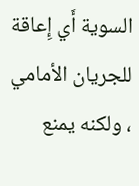السوية أَي إِعاقة للجريان الأمامي ، ولكنه يمنع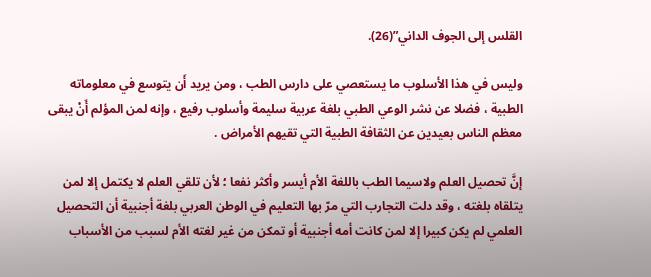القلس إلى الجوف الداني”(26).

وليس في هذا الأسلوب ما يستعصي على دارس الطب ، ومن يريد أَن يتوسع في معلوماته الطبية ، فضلا عن نشر الوعي الطبي بلغة عربية سليمة وأسلوب رفيع ، وإنه لمن المؤلم أَنْ يبقى معظم الناس بعيدين عن الثقافة الطبية التي تقيهم الأمراض .

إنَّ تحصيل العلم ولاسيما الطب باللغة الأم أيسر وأكثر نفعا ؛ لأن تلقي العلم لا يكتمل إلا لمن يتلقاه بلغته ، وقد دلت التجارب التي مرّ بها التعليم في الوطن العربي بلغة أجنبية أن التحصيل العلمي لم يكن كبيرا إلا لمن كانت أمه أجنبية أو تمكن من غير لغته الأم لسبب من الأسباب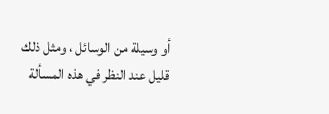أو وسيلة من الوسائل ، ومثل ذلك قليل عند النظر في هذه المسألة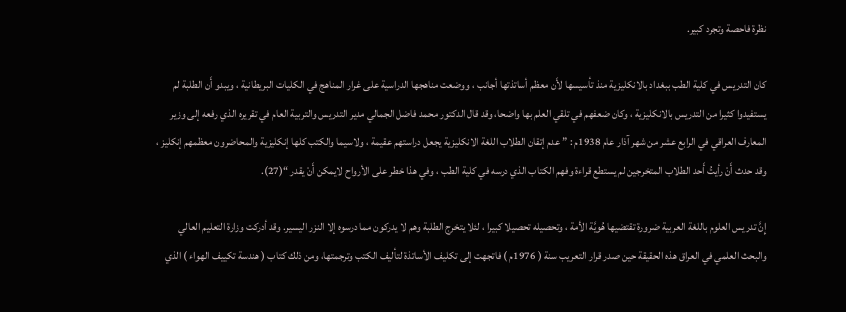نظرة فاحصة وتجرد كبير.

كان التدريس في كلية الطب ببغداد بالانكليزية منذ تأسيسها لأَن معظم أساتذتها أجانب ، ووضعت مناهجها الدراسية على غرار المناهج في الكليات البريطانية ، ويبدو أَن الطلبة لم يستفيدوا كثيرا من التدريس بالانكليزية ، وكان ضعفهم في تلقي العلم بها واضحا، وقد قال الدكتور محمد فاضل الجمالي مدير التدريس والتربية العام في تقريره الذي رفعه إلى وزير المعارف العراقي في الرابع عشر من شهر آذار عام 1938م : ” عدم إتقان الطلاب اللغة الانكليزية يجعل دراستهم عقيمة ، ولاسيما والكتب كلها إنكليزية والمحاضرون معظمهم إنكليز ، وقد حدث أَنْ رأيتُ أَحد الطلاب المتخرجين لم يستطع قراءة وفهم الكتاب الذي درسه في كلية الطب ، وفي هذا خطر على الأرواح لايمكن أَنْ يقدر “(27).

إِنَّ تدريس العلوم باللغة العربية ضرورة تقتضيها هُويَّة الأمة ، وتحصيله تحصيلا كبيرا ، لئلا يتخرج الطلبة وهم لا يدركون مما درسوه إلا النزر اليسير. وقد أدركت وزارة التعليم العالي والبحث العلمي في العراق هذه الحقيقة حين صدر قرار التعريب سنة ( 1976م ) فاتجهت إلى تكليف الأساتذة لتأليف الكتب وترجمتها، ومن ذلك كتاب ( هندسة تكييف الهواء ) الذي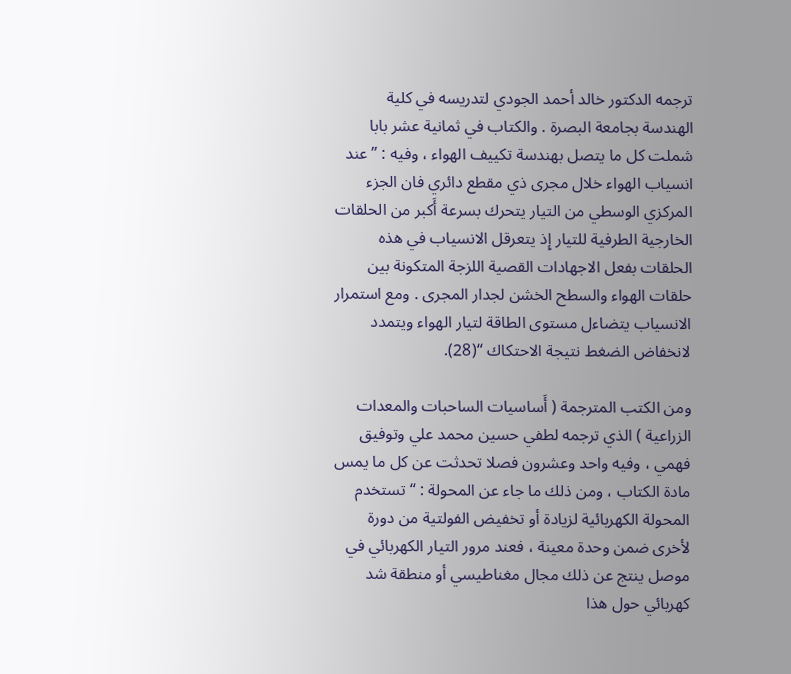ترجمه الدكتور خالد أحمد الجودي لتدريسه في كلية الهندسة بجامعة البصرة . والكتاب في ثمانية عشر بابا شملت كل ما يتصل بهندسة تكييف الهواء ، وفيه : ” عند انسياب الهواء خلال مجرى ذي مقطع دائري فان الجزء المركزي الوسطي من التيار يتحرك بسرعة أَكبر من الحلقات الخارجية الطرفية للتيار إِذ يتعرقل الانسياب في هذه الحلقات بفعل الاجهادات القصية اللزجة المتكونة بين حلقات الهواء والسطح الخشن لجدار المجرى . ومع استمرار الانسياب يتضاءل مستوى الطاقة لتيار الهواء ويتمدد لانخفاض الضغط نتيجة الاحتكاك “(28).

ومن الكتب المترجمة ( أَساسيات الساحبات والمعدات الزراعية ) الذي ترجمه لطفي حسين محمد علي وتوفيق فهمي ، وفيه واحد وعشرون فصلا تحدثت عن كل ما يمس مادة الكتاب ، ومن ذلك ما جاء عن المحولة : “تستخدم المحولة الكهربائية لزيادة أو تخفيض الفولتية من دورة لأخرى ضمن وحدة معينة ، فعند مرور التيار الكهربائي في موصل ينتج عن ذلك مجال مغناطيسي أو منطقة شد كهربائي حول هذا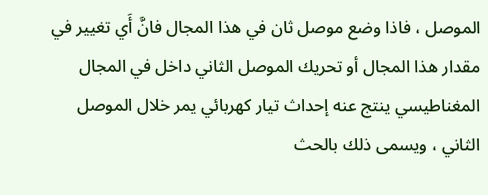الموصل ، فاذا وضع موصل ثان في هذا المجال فانَّ أَي تغيير في مقدار هذا المجال أو تحريك الموصل الثاني داخل في المجال المغناطيسي ينتج عنه إحداث تيار كهربائي يمر خلال الموصل الثاني ، ويسمى ذلك بالحث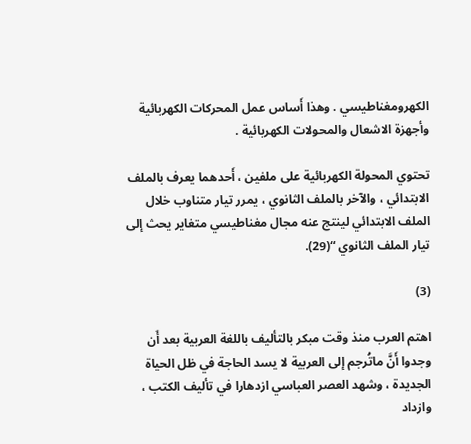الكهرومغناطيسي . وهذا أَساس عمل المحركات الكهربائية وأجهزة الاشعال والمحولات الكهربائية .

تحتوي المحولة الكهربائية على ملفين ، أَحدهما يعرف بالملف الابتدائي ، والآخر بالملف الثانوي ، يمرر تيار متناوب خلال الملف الابتدائي لينتج عنه مجال مغناطيسي متغاير يحث إلى تيار الملف الثانوي “(29).

(3)

اهتم العرب منذ وقت مبكر بالتأليف باللغة العربية بعد أَن وجدوا أَنَّ ماتُرجم إلى العربية لا يسد الحاجة في ظل الحياة الجديدة ، وشهد العصر العباسي ازدهارا في تأليف الكتب ، وازداد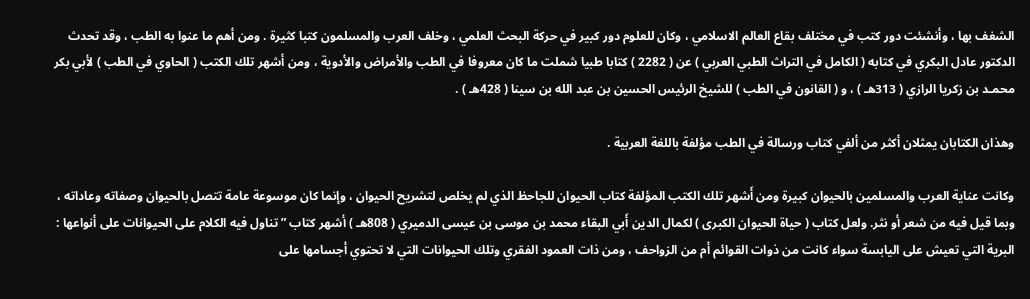الشغف بها ، وأنشئت دور كتب في مختلف بقاع العالم الاسلامي ، وكان للعلوم دور كبير في حركة البحث العلمي ، وخلف العرب والمسلمون كتبا كثيرة . ومن أهم ما عنوا به الطب ، وقد تحدث الدكتور عادل البكري في كتابه ( الكامل في التراث الطبي العربي ) عن ( 2282 ) كتابا طبيا شملت ما كان معروفا في الطب والأمراض والأدوية ، ومن أشهر تلك الكتب ( الحاوي في الطب ) لأبي بكر محمـد بن زكريا الرازي ( 313هـ ) ، و ( القانون في الطب ) للشيخ الرئيس الحسين بن عبد الله بن سينا ( 428هـ ) .

وهذان الكتابان يمثلان أكثر من ألفي كتاب ورسالة في الطب مؤلفة باللغة العربية .

وكانت عناية العرب والمسلمين بالحيوان كبيرة ومن أَشهر تلك الكتب المؤلفة كتاب الحيوان للجاحظ الذي لم يخلص لتشريح الحيوان ، وإنما كان موسوعة عامة تتصل بالحيوان وصفاته وعاداته ، وبما قيل فيه من شعر أو نثر. ولعل كتاب ( حياة الحيوان الكبرى ) لكمال الدين أَبي البقاء محمد بن موسى بن عيسى الدميري ( 808هـ ) أشهر كتاب ” تناول فيه الكلام على الحيوانات على أنواعها : البرية التي تعيش على اليابسة سواء كانت من ذوات القوائم أم من الزواحف ، ومن ذات العمود الفقري وتلك الحيوانات التي لا تحتوي أجسامها على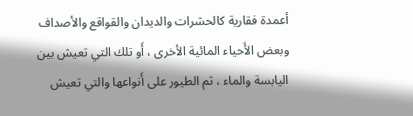أعمدة فقارية كالحشرات والديدان والقواقع والأصداف وبعض الأَحياء المائية الأخرى ، أَو تلك التي تعيش بين اليابسة والماء ، ثم الطيور على أَنواعها والتي تعيش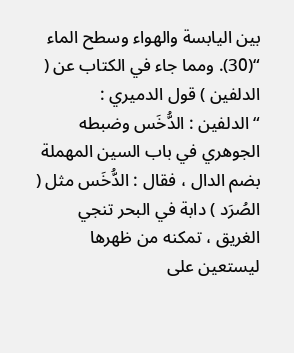بين اليابسة والهواء وسطح الماء “(30). ومما جاء في الكتاب عن ( الدلفين ) قول الدميري : “الدلفين : الدُّخَس وضبطه الجوهري في باب السين المهملة بضم الدال ، فقال : الدُّخَس مثل ( الصُرَد ) دابة في البحر تنجي الغريق ، تمكنه من ظهرها ليستعين على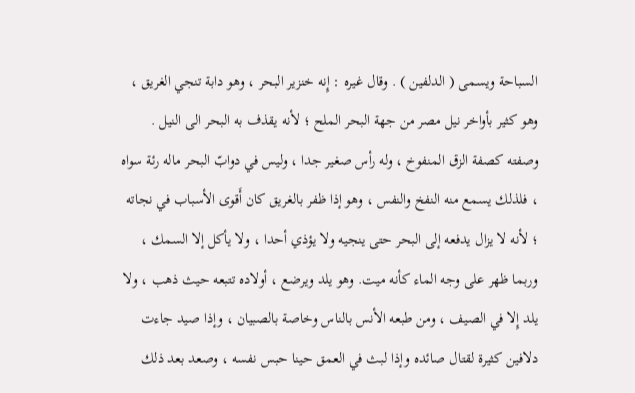السباحة ويسمى ( الدلفين ) . وقال غيره : إِنه خنزير البحر ، وهو دابة تنجي الغريق ، وهو كثير بأواخر نيل مصر من جهة البحر الملح ؛ لأنه يقذف به البحر الى النيل . وصفته كصفة الزق المنفوخ ، وله رأس صغير جدا ، وليس في دوابّ البحر ماله رئة سواه ، فلذلك يسمع منه النفخ والنفس ، وهو إذا ظفر بالغريق كان أَقوى الأسباب في نجاته ؛ لأنه لا يزال يدفعه إلى البحر حتى ينجيه ولا يؤذي أحدا ، ولا يأكل إلا السمك ، وربما ظهر على وجه الماء كأنه ميت. وهو يلد ويرضع ، أولاده تتبعه حيث ذهب ، ولا يلد إِلا في الصيف ، ومن طبعه الأنس بالناس وخاصة بالصبيان ، وإذا صيد جاءت دلافين كثيرة لقتال صائده وإذا لبث في العمق حينا حبس نفسه ، وصعد بعد ذلك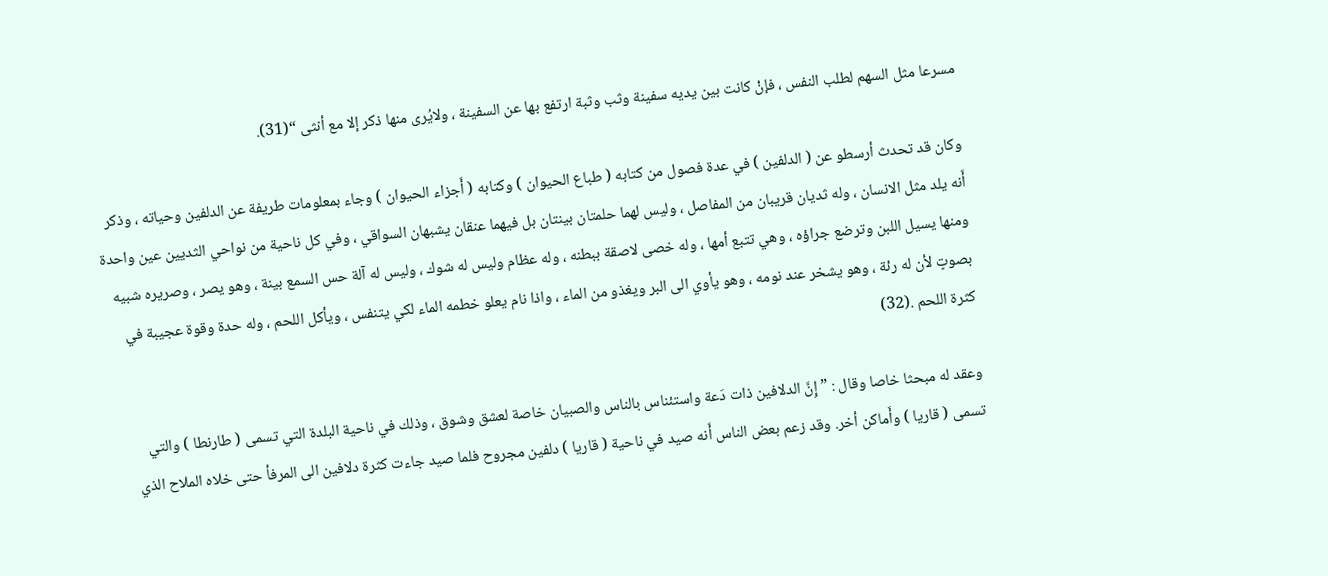مسرعا مثل السهم لطلب النفس ، فإنْ كانت بين يديه سفينة وثب وثبة ارتفع بها عن السفينة ، ولايُرى منها ذكر إلا مع أنثى “(31).

وكان قد تحدث أرسطو عن ( الدلفين ) في عدة فصول من كتابه ( طباع الحيوان ) وكتابه ( أَجزاء الحيوان ) وجاء بمعلومات طريفة عن الدلفين وحياته ، وذكر أَنه يلد مثل الانسان ، وله ثديان قريبان من المفاصل ، وليس لهما حلمتان بينتان بل فيهما عنقان يشبهان السواقي ، وفي كل ناحية من نواحي الثديين عين واحدة ومنها يسيل اللبن وترضع جراؤه ، وهي تتبع أمها ، وله خصى لاصقة ببطنه ، وله عظام وليس له شوك ، وليس له آلة حس السمع بينة ، وهو يصر ، وصريره شبيه بصوتٍ لأن له رئة ، وهو يشخر عند نومه ، وهو يأوي الى البر ويغذو من الماء ، واذا نام يعلو خطمه الماء لكي يتنفس ، ويأكل اللحم ، وله حدة وقوة عجيبة في كثرة اللحم .(32)

وعقد له مبحثا خاصا وقال : ” إِنَّ الدلافين ذات دَعة واستئناس بالناس والصبيان خاصة لعشق وشوق ، وذلك في ناحية البلدة التي تسمى ( طارنطا ) والتي تسمى ( قاريا ) وأَماكن أخر. وقد زعم بعض الناس أَنه صيد في ناحية ( قاريا ) دلفين مجروح فلما صيد جاءت كثرة دلافين الى المرفأ حتى خلاه الملاح الذي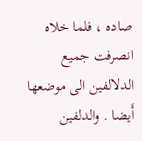صاده ، فلما خلاه انصرفت جميع الدلالفين الى موضعها أَيضا . والدلفين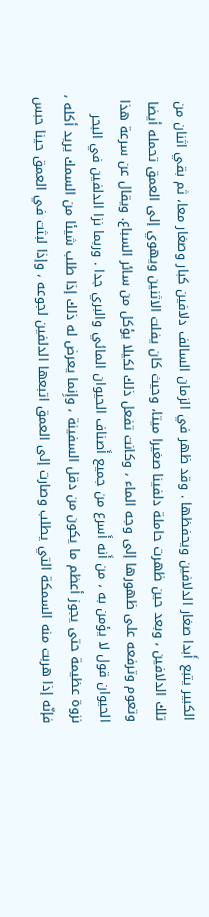الكبير يتبع أَبدا صغار الدلافين ويحفظها . وقد ظهر في الزمان السالف دلافين كبار وصغار معا، ثم بقي اثنان من تلك الدلافين ، وبعد حين ظهرت حاملة دلفينا صغيرا ميتا، وحيث كان يفلت الاثنين ويهوي إلى العمق تحمله أيضا وتعوم وترفعه على ظهورها إلى وجه الماء ، وكانت تفعل ذلك لكيلا يؤكل من سائر السباع. ويقال عن سرعة هذا الحيوان قول لا يؤمن به ، من أَنه أَسرع من جميع أَصناف الحيوان المائي والبري جدا . وربما نزا الدلفين في البحر نزوة عظيمة حتى يجوز أعظم ما يكون من دقل السفينة ، وإِنما يعرض له ذلك إذا طلب شيئا من السمك يريد أكله ، فإنّه إذا هربت منه السمكة التي يطلب وصارت إلى العمق اتبعها الدلفين لجوعه ، وإذا لبثت في العمق حينا حبس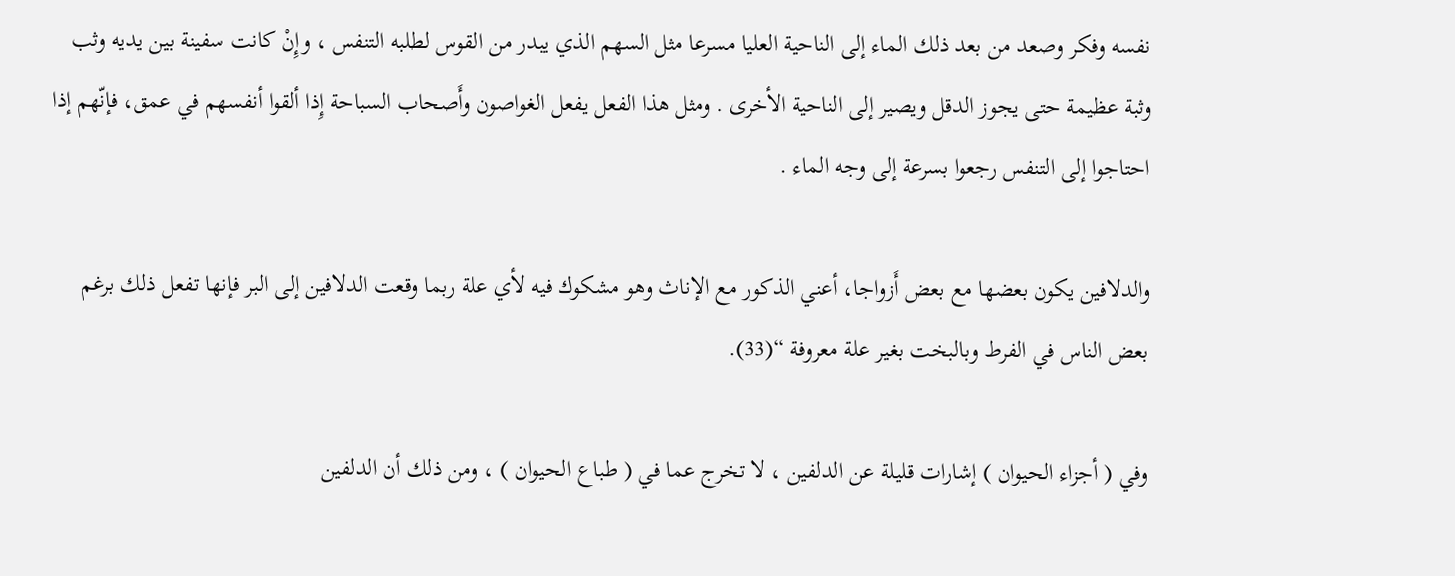نفسه وفكر وصعد من بعد ذلك الماء إلى الناحية العليا مسرعا مثل السهم الذي يبدر من القوس لطلبه التنفس ، وإِنْ كانت سفينة بين يديه وثب وثبة عظيمة حتى يجوز الدقل ويصير إلى الناحية الأخرى . ومثل هذا الفعل يفعل الغواصون وأَصحاب السباحة إِذا ألقوا أنفسهم في عمق، فإنّهم إذا احتاجوا إلى التنفس رجعوا بسرعة إلى وجه الماء .

والدلافين يكون بعضها مع بعض أَزواجا، أعني الذكور مع الإناث وهو مشكوك فيه لأي علة ربما وقعت الدلافين إلى البر فإنها تفعل ذلك برغم بعض الناس في الفرط وبالبخت بغير علة معروفة “(33).

وفي ( أجزاء الحيوان ) إشارات قليلة عن الدلفين ، لا تخرج عما في ( طباع الحيوان ) ، ومن ذلك أن الدلفين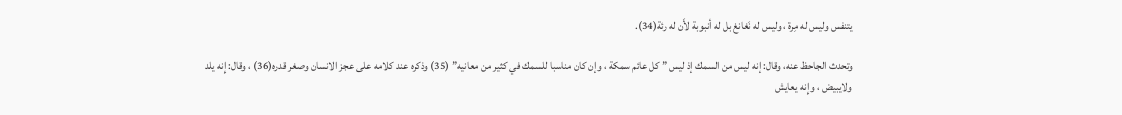يتنفس وليس له مِرة ، وليس له نَغانغ بل له أنبوبة لأَن له رئة(34).

وتحدث الجاحظ عنه، وقال: إنه ليس من السمك إذ ليس ” كل عائم سمكة ، وإن كان مناسبا للسمك في كثير من معانيه” (35) وذكره عند كلامه على عجز الانسان وصغر قدره(36) ، وقال: إِنه يلد ولايبيض ، وإِنه يعايش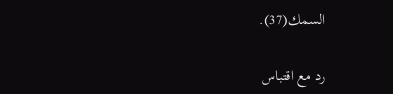السمك(37).

رد مع اقتباس